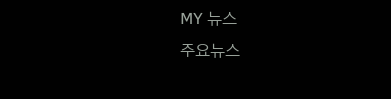MY 뉴스
주요뉴스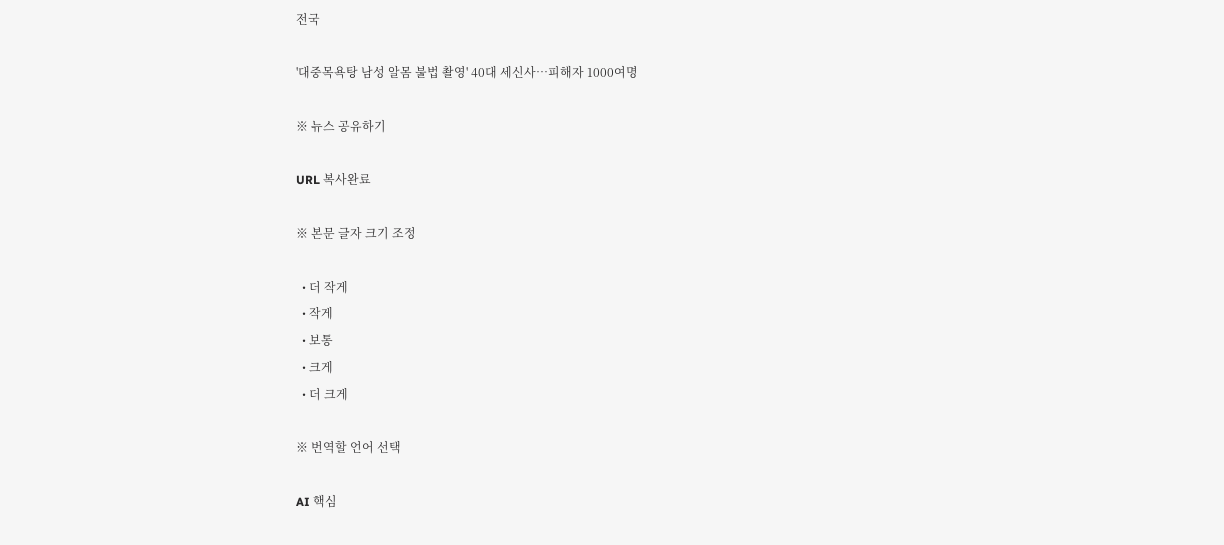전국

'대중목욕탕 남성 알몸 불법 촬영' 40대 세신사…피해자 1000여명

※ 뉴스 공유하기

URL 복사완료

※ 본문 글자 크기 조정

  • 더 작게
  • 작게
  • 보통
  • 크게
  • 더 크게

※ 번역할 언어 선택

AI 핵심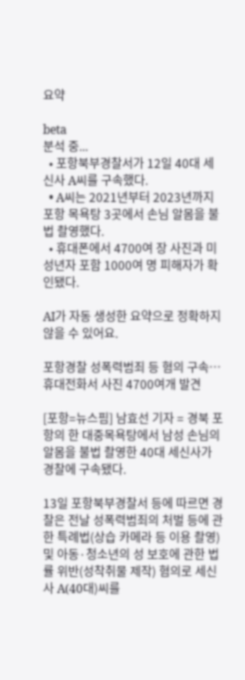요약

beta
분석 중...
  • 포항북부경찰서가 12일 40대 세신사 A씨를 구속했다.
  • A씨는 2021년부터 2023년까지 포항 목욕탕 3곳에서 손님 알몸을 불법 촬영했다.
  • 휴대폰에서 4700여 장 사진과 미성년자 포함 1000여 명 피해자가 확인됐다.

AI가 자동 생성한 요약으로 정확하지 않을 수 있어요.

포항경찰 성폭력범죄 등 혐의 구속…휴대전화서 사진 4700여개 발견

[포항=뉴스핌] 남효선 기자 = 경북 포항의 한 대중목욕탕에서 남성 손님의 알몸을 불법 촬영한 40대 세신사가 경찰에 구속됐다.

13일 포항북부경찰서 등에 따르면 경찰은 전날 성폭력범죄의 처벌 등에 관한 특례법(상습 카메라 등 이용 촬영) 및 아동·청소년의 성 보호에 관한 법률 위반(성착취물 제작) 혐의로 세신사 A(40대)씨를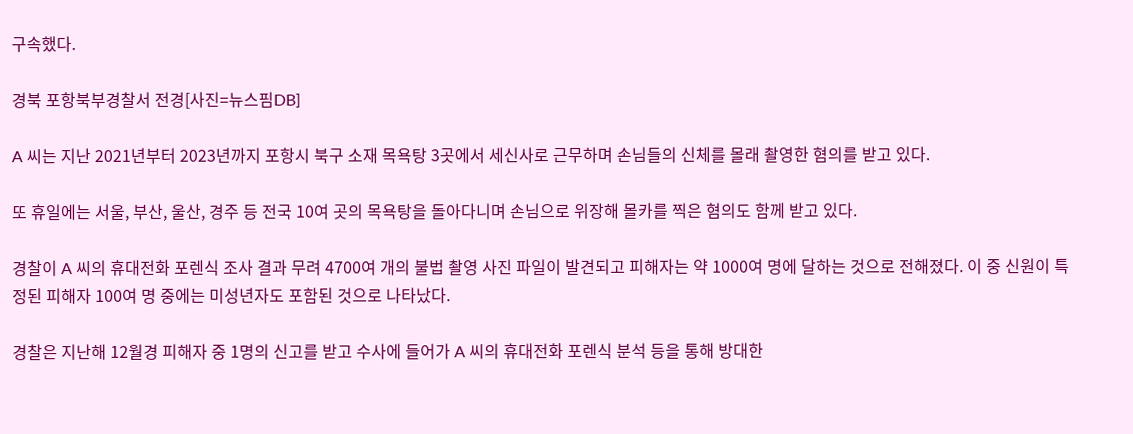구속했다.

경북 포항북부경찰서 전경[사진=뉴스핌DB]

A 씨는 지난 2021년부터 2023년까지 포항시 북구 소재 목욕탕 3곳에서 세신사로 근무하며 손님들의 신체를 몰래 촬영한 혐의를 받고 있다.

또 휴일에는 서울, 부산, 울산, 경주 등 전국 10여 곳의 목욕탕을 돌아다니며 손님으로 위장해 몰카를 찍은 혐의도 함께 받고 있다.

경찰이 A 씨의 휴대전화 포렌식 조사 결과 무려 4700여 개의 불법 촬영 사진 파일이 발견되고 피해자는 약 1000여 명에 달하는 것으로 전해졌다. 이 중 신원이 특정된 피해자 100여 명 중에는 미성년자도 포함된 것으로 나타났다.

경찰은 지난해 12월경 피해자 중 1명의 신고를 받고 수사에 들어가 A 씨의 휴대전화 포렌식 분석 등을 통해 방대한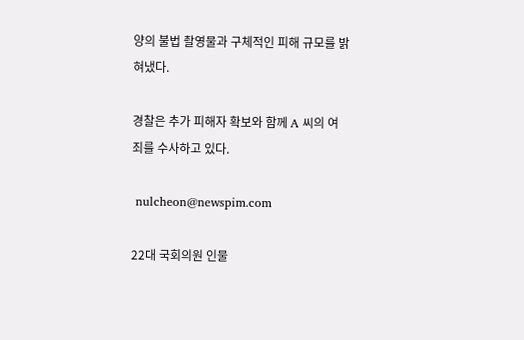양의 불법 촬영물과 구체적인 피해 규모를 밝혀냈다.

경찰은 추가 피해자 확보와 함께 A 씨의 여죄를 수사하고 있다.

 nulcheon@newspim.com

22대 국회의원 인물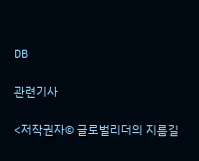DB

관련기사

<저작권자© 글로벌리더의 지름길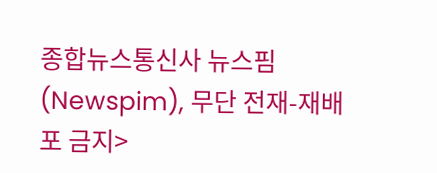종합뉴스통신사 뉴스핌(Newspim), 무단 전재-재배포 금지>